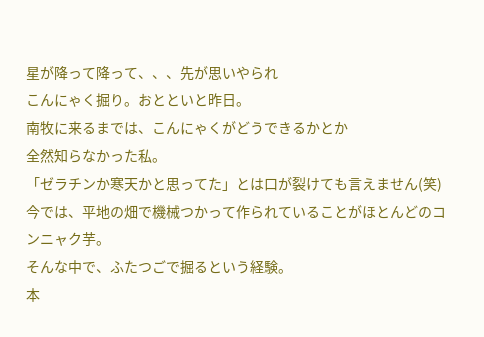星が降って降って、、、先が思いやられ
こんにゃく掘り。おとといと昨日。
南牧に来るまでは、こんにゃくがどうできるかとか
全然知らなかった私。
「ゼラチンか寒天かと思ってた」とは口が裂けても言えません(笑)
今では、平地の畑で機械つかって作られていることがほとんどのコンニャク芋。
そんな中で、ふたつごで掘るという経験。
本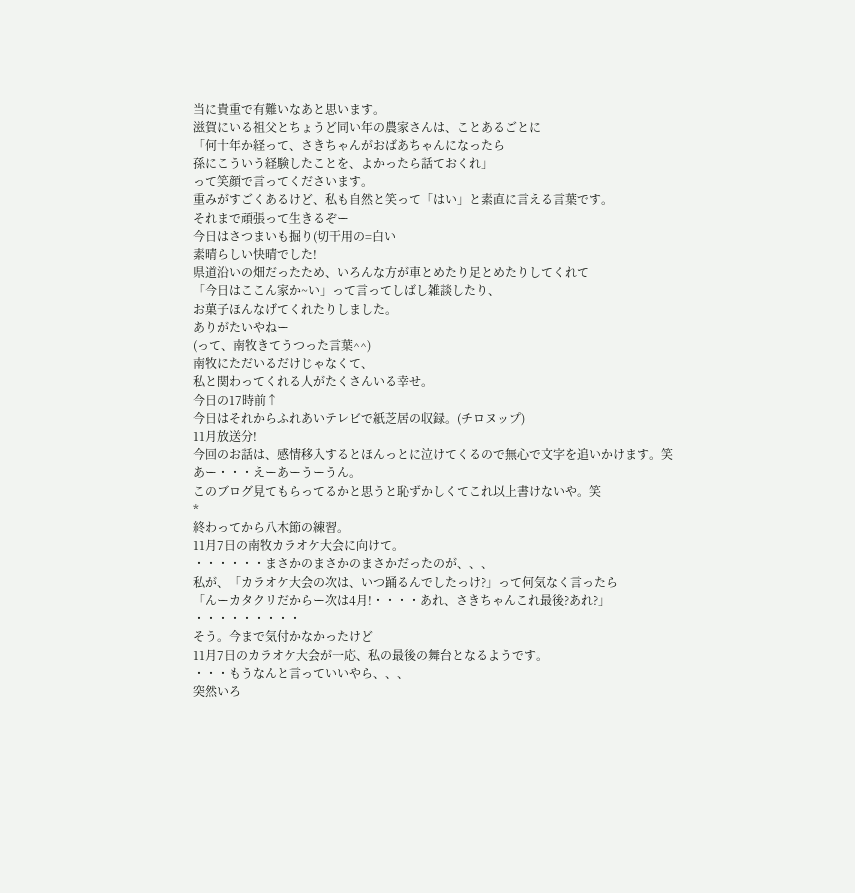当に貴重で有難いなあと思います。
滋賀にいる祖父とちょうど同い年の農家さんは、ことあるごとに
「何十年か経って、さきちゃんがおばあちゃんになったら
孫にこういう経験したことを、よかったら話ておくれ」
って笑顔で言ってくださいます。
重みがすごくあるけど、私も自然と笑って「はい」と素直に言える言葉です。
それまで頑張って生きるぞー
今日はさつまいも掘り(切干用の=白い
素晴らしい快晴でした!
県道沿いの畑だったため、いろんな方が車とめたり足とめたりしてくれて
「今日はここん家か~い」って言ってしばし雑談したり、
お菓子ほんなげてくれたりしました。
ありがたいやねー
(って、南牧きてうつった言葉^^)
南牧にただいるだけじゃなくて、
私と関わってくれる人がたくさんいる幸せ。
今日の17時前↑
今日はそれからふれあいテレビで紙芝居の収録。(チロヌップ)
11月放送分!
今回のお話は、感情移入するとほんっとに泣けてくるので無心で文字を追いかけます。笑
あー・・・えーあーうーうん。
このブログ見てもらってるかと思うと恥ずかしくてこれ以上書けないや。笑
*
終わってから八木節の練習。
11月7日の南牧カラオケ大会に向けて。
・・・・・・まさかのまさかのまさかだったのが、、、
私が、「カラオケ大会の次は、いつ踊るんでしたっけ?」って何気なく言ったら
「んーカタクリだからー次は4月!・・・・あれ、さきちゃんこれ最後?あれ?」
・・・・・・・・・
そう。今まで気付かなかったけど
11月7日のカラオケ大会が一応、私の最後の舞台となるようです。
・・・もうなんと言っていいやら、、、
突然いろ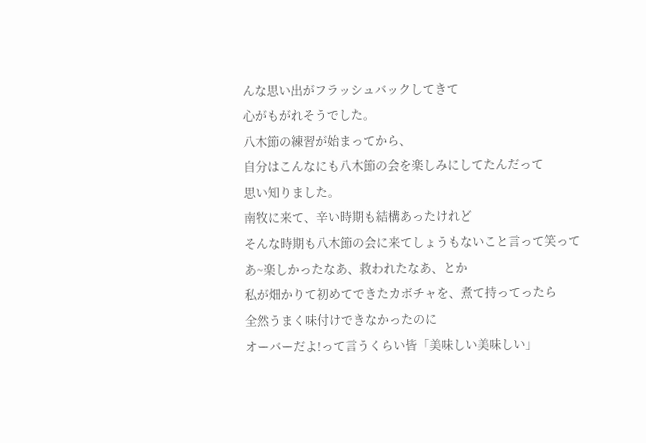んな思い出がフラッシュバックしてきて
心がもがれそうでした。
八木節の練習が始まってから、
自分はこんなにも八木節の会を楽しみにしてたんだって
思い知りました。
南牧に来て、辛い時期も結構あったけれど
そんな時期も八木節の会に来てしょうもないこと言って笑って
あ~楽しかったなあ、救われたなあ、とか
私が畑かりて初めてできたカボチャを、煮て持ってったら
全然うまく味付けできなかったのに
オーバーだよ!って言うくらい皆「美味しい美味しい」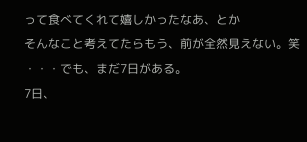って食べてくれて嬉しかったなあ、とか
そんなこと考えてたらもう、前が全然見えない。笑
・・・でも、まだ7日がある。
7日、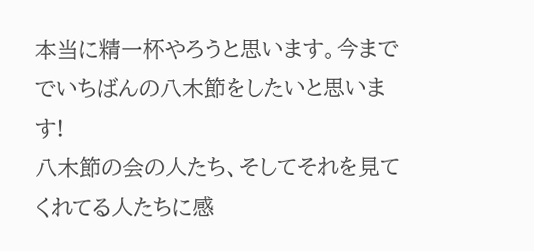本当に精一杯やろうと思います。今まででいちばんの八木節をしたいと思います!
八木節の会の人たち、そしてそれを見てくれてる人たちに感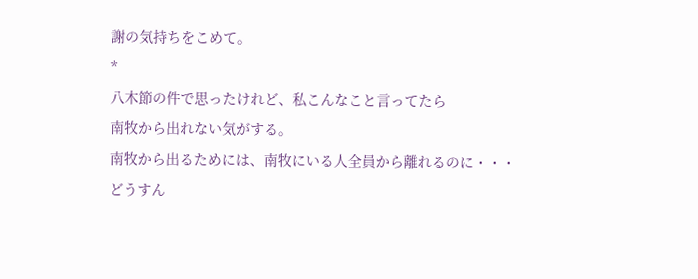謝の気持ちをこめて。
*
八木節の件で思ったけれど、私こんなこと言ってたら
南牧から出れない気がする。
南牧から出るためには、南牧にいる人全員から離れるのに・・・
どうすん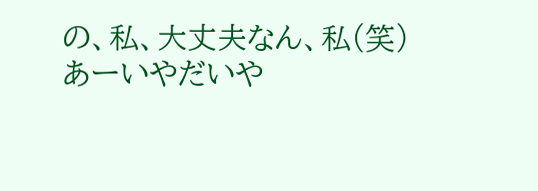の、私、大丈夫なん、私(笑)
あーいやだいや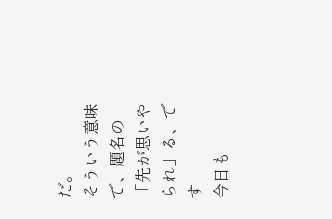だ。
そういう意味で、題名の「先が思いやられ」る、です
今日も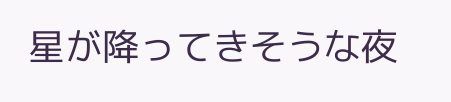星が降ってきそうな夜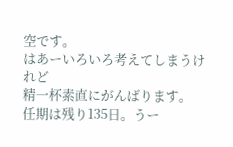空です。
はあーいろいろ考えてしまうけれど
精一杯素直にがんばります。
任期は残り135日。うー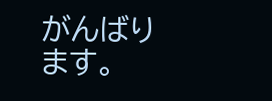がんばります。